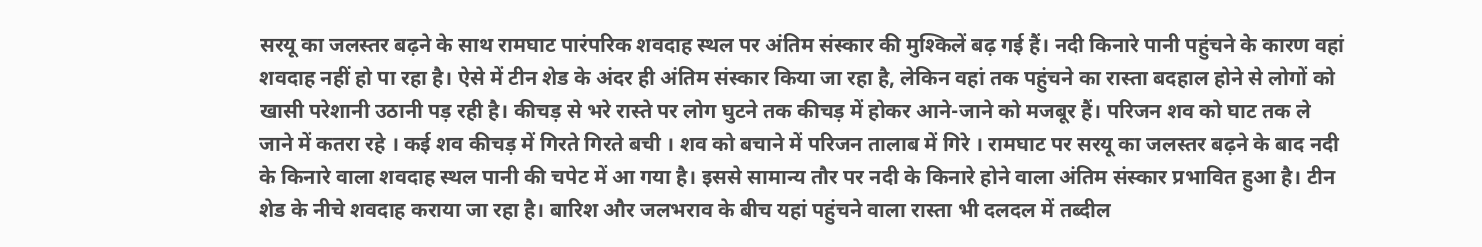सरयू का जलस्तर बढ़ने के साथ रामघाट पारंपरिक शवदाह स्थल पर अंतिम संस्कार की मुश्किलें बढ़ गई हैं। नदी किनारे पानी पहुंचने के कारण वहां शवदाह नहीं हो पा रहा है। ऐसे में टीन शेड के अंदर ही अंतिम संस्कार किया जा रहा है, लेकिन वहां तक पहुंचने का रास्ता बदहाल होने से लोगों को खासी परेशानी उठानी पड़ रही है। कीचड़ से भरे रास्ते पर लोग घुटने तक कीचड़ में होकर आने-जाने को मजबूर हैं। परिजन शव को घाट तक ले जाने में कतरा रहे । कई शव कीचड़ में गिरते गिरते बची । शव को बचाने में परिजन तालाब में गिरे । रामघाट पर सरयू का जलस्तर बढ़ने के बाद नदी के किनारे वाला शवदाह स्थल पानी की चपेट में आ गया है। इससे सामान्य तौर पर नदी के किनारे होने वाला अंतिम संस्कार प्रभावित हुआ है। टीन शेड के नीचे शवदाह कराया जा रहा है। बारिश और जलभराव के बीच यहां पहुंचने वाला रास्ता भी दलदल में तब्दील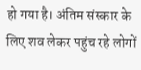हो गया है। अंतिम संस्कार के लिए शव लेकर पहुंच रहे लोगों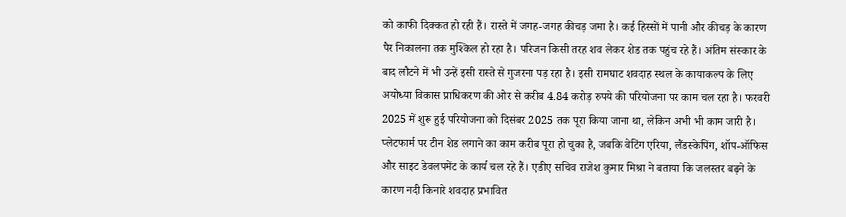को काफी दिक्कत हो रही हैं। रास्ते में जगह-जगह कीचड़ जमा है। कई हिस्सों में पानी और कीचड़ के कारण पैर निकालना तक मुश्किल हो रहा है। परिजन किसी तरह शव लेकर शेड तक पहुंच रहे हैं। अंतिम संस्कार के बाद लौटने में भी उन्हें इसी रास्ते से गुजरना पड़ रहा है। इसी रामघाट शवदाह स्थल के कायाकल्प के लिए अयोध्या विकास प्राधिकरण की ओर से करीब 4.84 करोड़ रुपये की परियोजना पर काम चल रहा है। फरवरी 2025 में शुरू हुई परियोजना को दिसंबर 2025 तक पूरा किया जाना था, लेकिन अभी भी काम जारी है। प्लेटफार्म पर टीन शेड लगाने का काम करीब पूरा हो चुका है, जबकि वेटिंग एरिया, लैंडस्केपिंग, शॉप-ऑफिस और साइट डेवलपमेंट के कार्य चल रहे हैं। एडीए सचिव राजेश कुमार मिश्रा ने बताया कि जलस्तर बढ़ने के कारण नदी किनारे शवदाह प्रभावित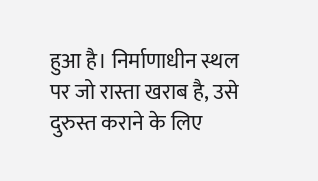हुआ है। निर्माणाधीन स्थल पर जो रास्ता खराब है, उसे दुरुस्त कराने के लिए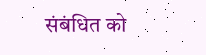संबंधित को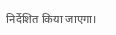निर्देशित किया जाएगा।